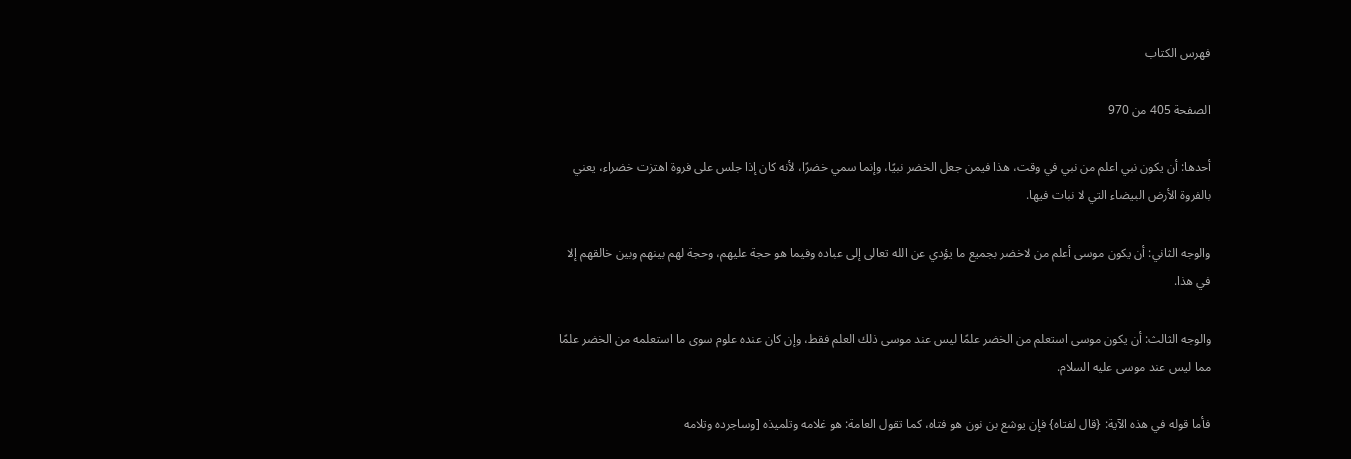فهرس الكتاب

الصفحة 405 من 970

أحدها: أن يكون نبي اعلم من نبي في وقت، هذا فيمن جعل الخضر نبيًا، وإنما سمي خضرًا، لأنه كان إذا جلس على فروة اهتزت خضراء، يعني بالفروة الأرض البيضاء التي لا نبات فيها.

والوجه الثاني: أن يكون موسى أعلم من لاخضر بجميع ما يؤدي عن الله تعالى إلى عباده وفيما هو حجة عليهم، وحجة لهم بينهم وبين خالقهم إلا في هذا.

والوجه الثالث: أن يكون موسى استعلم من الخضر علمًا ليس عند موسى ذلك العلم فقط، وإن كان عنده علوم سوى ما استعلمه من الخضر علمًا مما ليس عند موسى عليه السلام.

فأما قوله في هذه الآية: {قال لفتاه} فإن يوشع بن نون هو فتاه، كما تقول العامة: هو غلامه وتلميذه [وساجرده وتلامه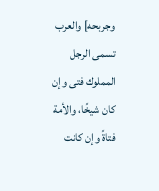وجربحه] والعرب تسمى الرجل المملوك فتى وإن كان شيخًا، والأمة فتاةً وإن كانت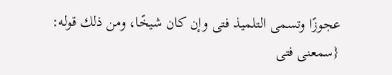عجوزًا وتسمى التلميذ فتى وإن كان شيخًا، ومن ذلك قوله: {سمعنى فتى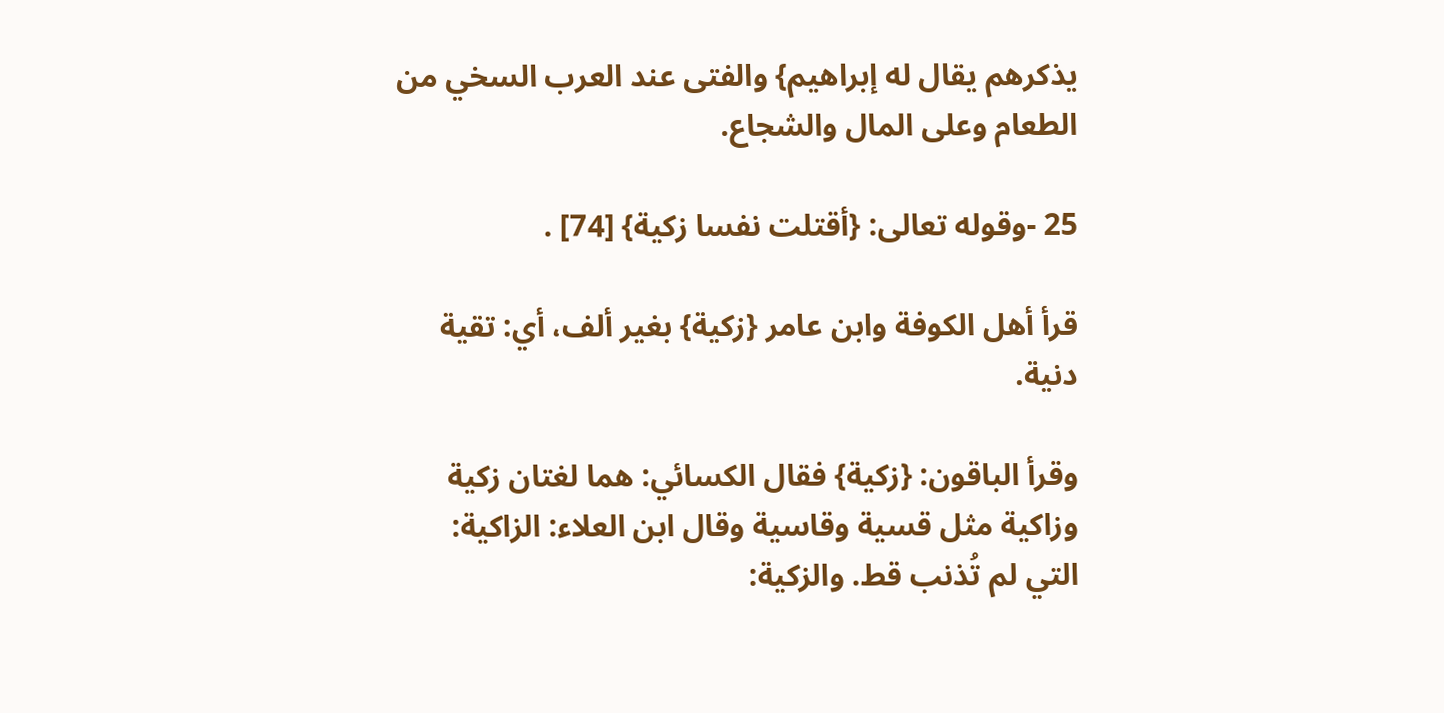يذكرهم يقال له إبراهيم} والفتى عند العرب السخي من الطعام وعلى المال والشجاع.

25 -وقوله تعالى: {أقتلت نفسا زكية} [74] .

قرأ أهل الكوفة وابن عامر {زكية} بغير ألف، أي: تقية دنية.

وقرأ الباقون: {زكية} فقال الكسائي: هما لغتان زكية وزاكية مثل قسية وقاسية وقال ابن العلاء: الزاكية: التي لم تُذنب قط. والزكية: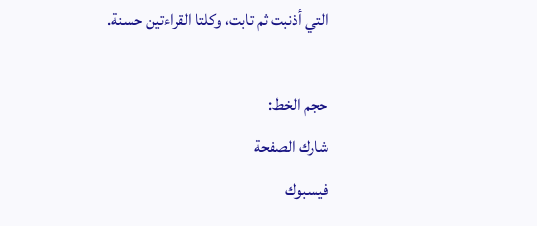التي أذنبت ثم تابت، وكلتا القراءتين حسنة.

حجم الخط:
شارك الصفحة
فيسبوك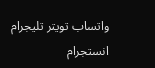واتساب تويتر تليجرام انستجرام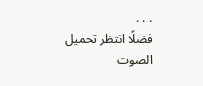. . .
فضلًا انتظر تحميل الصوت